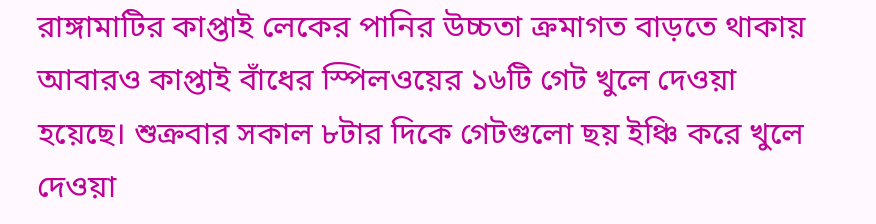রাঙ্গামাটির কাপ্তাই লেকের পানির উচ্চতা ক্রমাগত বাড়তে থাকায় আবারও কাপ্তাই বাঁধের স্পিলওয়ের ১৬টি গেট খুলে দেওয়া হয়েছে। শুক্রবার সকাল ৮টার দিকে গেটগুলো ছয় ইঞ্চি করে খুলে দেওয়া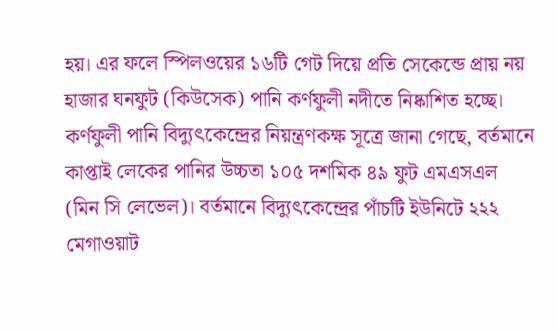হয়। এর ফলে স্পিলওয়ের ১৬টি গেট দিয়ে প্রতি সেকেন্ডে প্রায় নয় হাজার ঘনফুট (কিউসেক) পানি কর্ণফুলী নদীতে নিষ্কাশিত হচ্ছে।
কর্ণফুলী পানি বিদ্যুৎকেন্দ্রের নিয়ন্ত্রণকক্ষ সূত্রে জানা গেছে, বর্তমানে কাপ্তাই লেকের পানির উচ্চতা ১০৫ দশমিক ৪৯ ফুট এমএসএল (মিন সি লেভেল)। বর্তমানে বিদ্যুৎকেন্দ্রের পাঁচটি ইউনিটে ২২২ মেগাওয়াট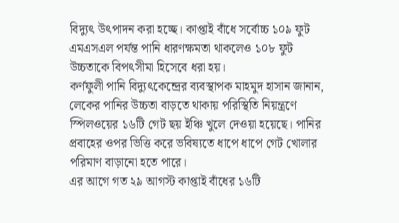বিদ্যুৎ উৎপাদন করা হচ্ছে। কাপ্তাই বাঁধে সর্বোচ্চ ১০৯ ফুট এমএসএল পর্যন্ত পানি ধারণক্ষমতা থাকলেও ১০৮ ফুট উচ্চতাকে বিপৎসীমা হিসেবে ধরা হয়।
কর্ণফুলী পানি বিদ্যুৎকেন্দ্রের ব্যবস্থাপক মাহমুদ হাসান জানান, লেকের পানির উচ্চতা বাড়তে থাকায় পরিস্থিতি নিয়ন্ত্রণে স্পিলওয়ের ১৬টি গেট ছয় ইঞ্চি খুলে দেওয়া হয়েছে। পানির প্রবাহের ওপর ভিত্তি করে ভবিষ্যতে ধাপে ধাপে গেট খোলার পরিমাণ বাড়ানো হতে পারে।
এর আগে গত ২৯ আগস্ট কাপ্তাই বাঁধের ১৬টি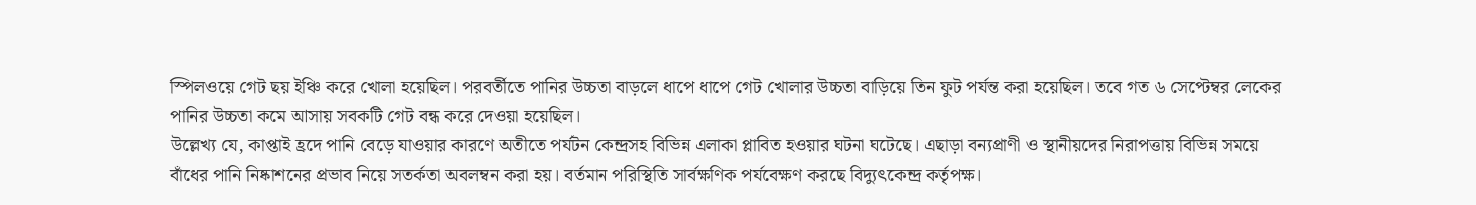স্পিলওয়ে গেট ছয় ইঞ্চি করে খোলা হয়েছিল। পরবর্তীতে পানির উচ্চতা বাড়লে ধাপে ধাপে গেট খোলার উচ্চতা বাড়িয়ে তিন ফুট পর্যন্ত করা হয়েছিল। তবে গত ৬ সেপ্টেম্বর লেকের পানির উচ্চতা কমে আসায় সবকটি গেট বন্ধ করে দেওয়া হয়েছিল।
উল্লেখ্য যে, কাপ্তাই হ্রদে পানি বেড়ে যাওয়ার কারণে অতীতে পর্যটন কেন্দ্রসহ বিভিন্ন এলাকা প্লাবিত হওয়ার ঘটনা ঘটেছে। এছাড়া বন্যপ্রাণী ও স্থানীয়দের নিরাপত্তায় বিভিন্ন সময়ে বাঁধের পানি নিষ্কাশনের প্রভাব নিয়ে সতর্কতা অবলম্বন করা হয়। বর্তমান পরিস্থিতি সার্বক্ষণিক পর্যবেক্ষণ করছে বিদ্যুৎকেন্দ্র কর্তৃপক্ষ।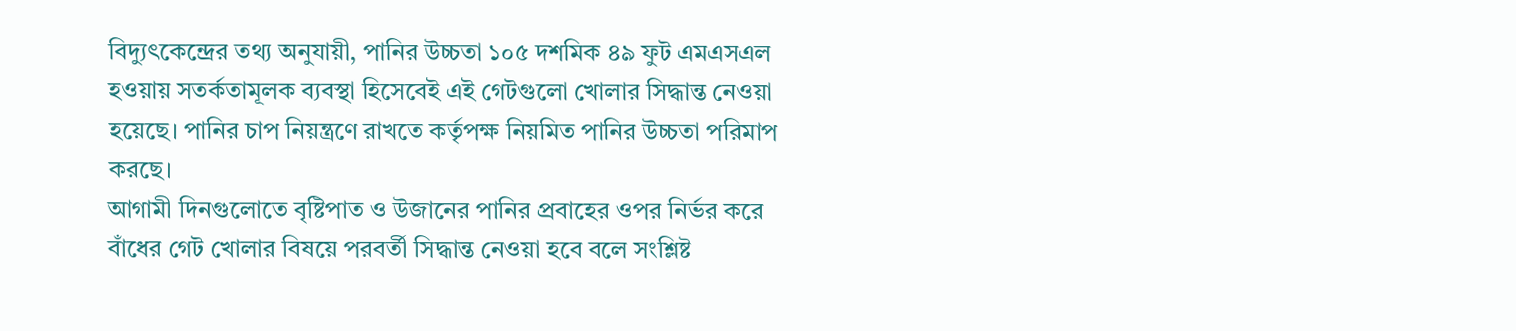বিদ্যুৎকেন্দ্রের তথ্য অনুযায়ী, পানির উচ্চতা ১০৫ দশমিক ৪৯ ফুট এমএসএল হওয়ায় সতর্কতামূলক ব্যবস্থা হিসেবেই এই গেটগুলো খোলার সিদ্ধান্ত নেওয়া হয়েছে। পানির চাপ নিয়ন্ত্রণে রাখতে কর্তৃপক্ষ নিয়মিত পানির উচ্চতা পরিমাপ করছে।
আগামী দিনগুলোতে বৃষ্টিপাত ও উজানের পানির প্রবাহের ওপর নির্ভর করে বাঁধের গেট খোলার বিষয়ে পরবর্তী সিদ্ধান্ত নেওয়া হবে বলে সংশ্লিষ্ট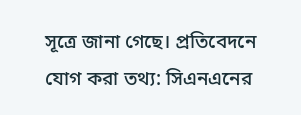সূত্রে জানা গেছে। প্রতিবেদনে যোগ করা তথ্য: সিএনএনের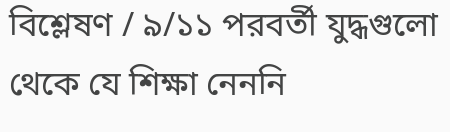বিশ্লেষণ / ৯/১১ পরবর্তী যুদ্ধগুলো থেকে যে শিক্ষা নেননি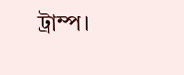ট্রাম্প।